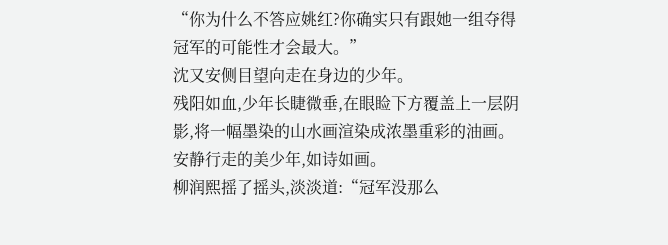“你为什么不答应姚红?你确实只有跟她一组夺得冠军的可能性才会最大。”
沈又安侧目望向走在身边的少年。
残阳如血,少年长睫微垂,在眼睑下方覆盖上一层阴影,将一幅墨染的山水画渲染成浓墨重彩的油画。
安静行走的美少年,如诗如画。
柳润熙摇了摇头,淡淡道:“冠军没那么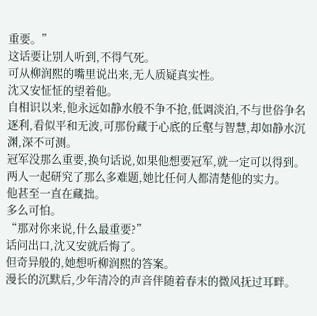重要。”
这话要让别人听到,不得气死。
可从柳润熙的嘴里说出来,无人质疑真实性。
沈又安怔怔的望着他。
自相识以来,他永远如静水般不争不抢,低调淡泊,不与世俗争名逐利,看似平和无波,可那份藏于心底的丘壑与智慧,却如静水沉渊,深不可测。
冠军没那么重要,换句话说,如果他想要冠军,就一定可以得到。
两人一起研究了那么多难题,她比任何人都清楚他的实力。
他甚至一直在藏拙。
多么可怕。
“那对你来说,什么最重要?”
话问出口,沈又安就后悔了。
但奇异般的,她想听柳润熙的答案。
漫长的沉默后,少年清冷的声音伴随着春末的微风抚过耳畔。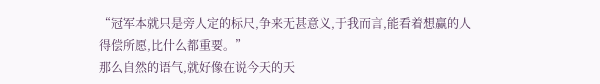“冠军本就只是旁人定的标尺,争来无甚意义,于我而言,能看着想赢的人得偿所愿,比什么都重要。”
那么自然的语气,就好像在说今天的天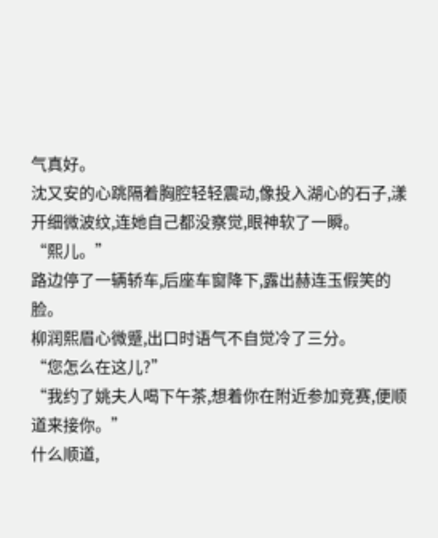气真好。
沈又安的心跳隔着胸腔轻轻震动,像投入湖心的石子,漾开细微波纹,连她自己都没察觉,眼神软了一瞬。
“熙儿。”
路边停了一辆轿车,后座车窗降下,露出赫连玉假笑的脸。
柳润熙眉心微蹙,出口时语气不自觉冷了三分。
“您怎么在这儿?”
“我约了姚夫人喝下午茶,想着你在附近参加竞赛,便顺道来接你。”
什么顺道,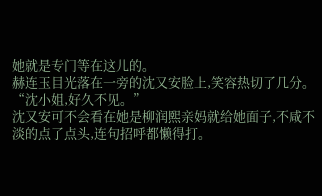她就是专门等在这儿的。
赫连玉目光落在一旁的沈又安脸上,笑容热切了几分。
“沈小姐,好久不见。”
沈又安可不会看在她是柳润熙亲妈就给她面子,不咸不淡的点了点头,连句招呼都懒得打。